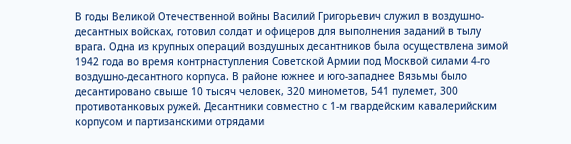В годы Великой Отечественной войны Василий Григорьевич служил в воздушно-десантных войсках, готовил солдат и офицеров для выполнения заданий в тылу врага. Одна из крупных операций воздушных десантников была осуществлена зимой 1942 года во время контрнаступления Советской Армии под Москвой силами 4-го воздушно-десантного корпуса. В районе южнее и юго-западнее Вязьмы было десантировано свыше 10 тысяч человек, 320 минометов, 541 пулемет, 300 противотанковых ружей. Десантники совместно с 1-м гвардейским кавалерийским корпусом и партизанскими отрядами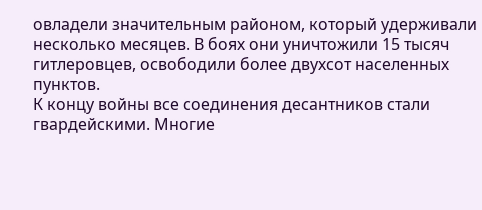овладели значительным районом, который удерживали несколько месяцев. В боях они уничтожили 15 тысяч гитлеровцев, освободили более двухсот населенных пунктов.
К концу войны все соединения десантников стали гвардейскими. Многие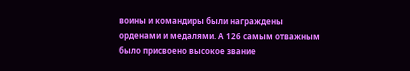воины и командиры были награждены орденами и медалями. А 126 самым отважным было присвоено высокое звание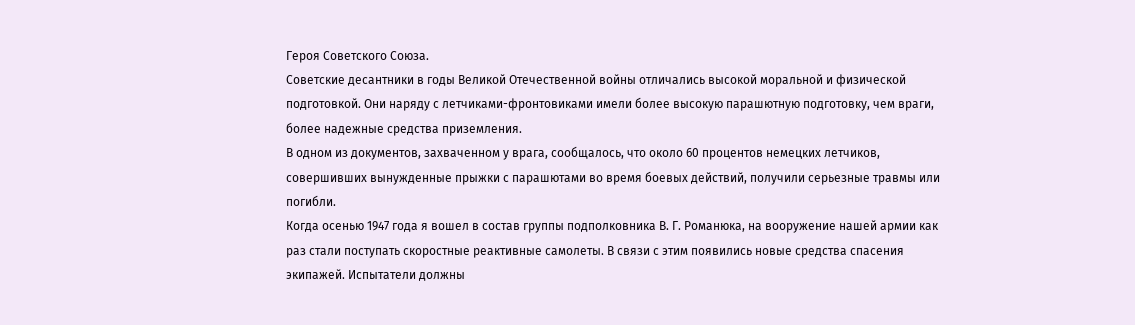Героя Советского Союза.
Советские десантники в годы Великой Отечественной войны отличались высокой моральной и физической подготовкой. Они наряду с летчиками-фронтовиками имели более высокую парашютную подготовку, чем враги, более надежные средства приземления.
В одном из документов, захваченном у врага, сообщалось, что около 60 процентов немецких летчиков, совершивших вынужденные прыжки с парашютами во время боевых действий, получили серьезные травмы или погибли.
Когда осенью 1947 года я вошел в состав группы подполковника В. Г. Романюка, на вооружение нашей армии как раз стали поступать скоростные реактивные самолеты. В связи с этим появились новые средства спасения экипажей. Испытатели должны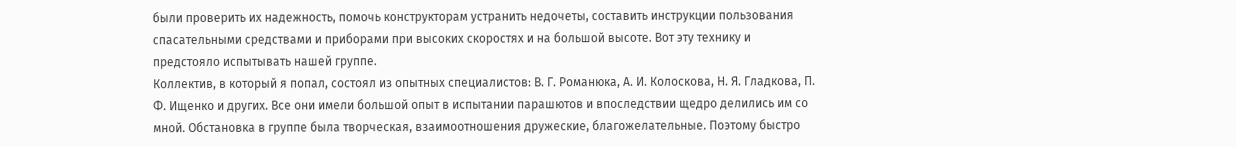были проверить их надежность, помочь конструкторам устранить недочеты, составить инструкции пользования спасательными средствами и приборами при высоких скоростях и на большой высоте. Вот эту технику и предстояло испытывать нашей группе.
Коллектив, в который я попал, состоял из опытных специалистов: В. Г. Романюка, А. И. Колоскова, Н. Я. Гладкова, П. Ф. Ищенко и других. Все они имели большой опыт в испытании парашютов и впоследствии щедро делились им со мной. Обстановка в группе была творческая, взаимоотношения дружеские, благожелательные. Поэтому быстро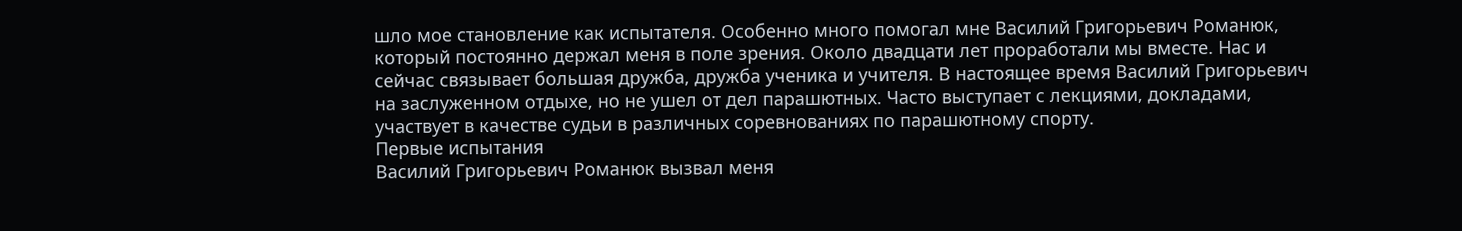шло мое становление как испытателя. Особенно много помогал мне Василий Григорьевич Романюк, который постоянно держал меня в поле зрения. Около двадцати лет проработали мы вместе. Нас и сейчас связывает большая дружба, дружба ученика и учителя. В настоящее время Василий Григорьевич на заслуженном отдыхе, но не ушел от дел парашютных. Часто выступает с лекциями, докладами, участвует в качестве судьи в различных соревнованиях по парашютному спорту.
Первые испытания
Василий Григорьевич Романюк вызвал меня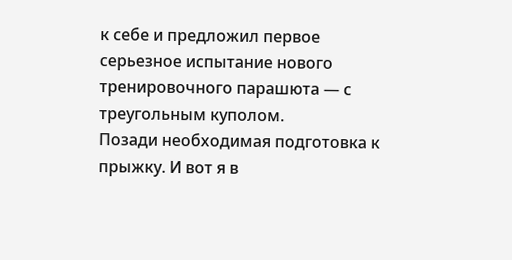к себе и предложил первое серьезное испытание нового тренировочного парашюта — с треугольным куполом.
Позади необходимая подготовка к прыжку. И вот я в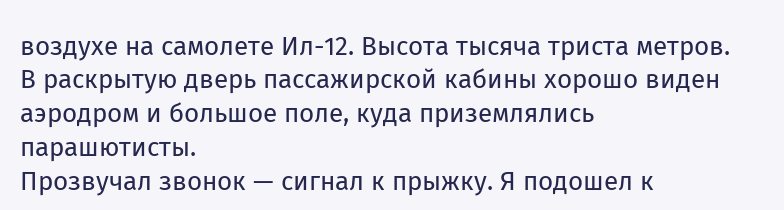воздухе на самолете Ил-12. Высота тысяча триста метров. В раскрытую дверь пассажирской кабины хорошо виден аэродром и большое поле, куда приземлялись парашютисты.
Прозвучал звонок — сигнал к прыжку. Я подошел к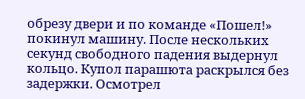обрезу двери и по команде «Пошел!» покинул машину. После нескольких секунд свободного падения выдернул кольцо. Купол парашюта раскрылся без задержки. Осмотрел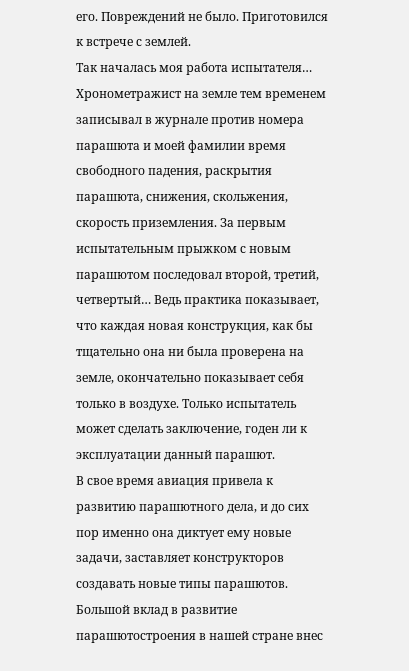его. Повреждений не было. Приготовился к встрече с землей.
Так началась моя работа испытателя…
Хронометражист на земле тем временем записывал в журнале против номера парашюта и моей фамилии время свободного падения, раскрытия парашюта, снижения, скольжения, скорость приземления. За первым испытательным прыжком с новым парашютом последовал второй, третий, четвертый… Ведь практика показывает, что каждая новая конструкция, как бы тщательно она ни была проверена на земле, окончательно показывает себя только в воздухе. Только испытатель может сделать заключение, годен ли к эксплуатации данный парашют.
В свое время авиация привела к развитию парашютного дела, и до сих пор именно она диктует ему новые задачи, заставляет конструкторов создавать новые типы парашютов. Большой вклад в развитие парашютостроения в нашей стране внес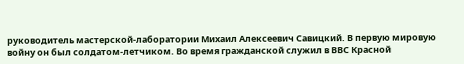руководитель мастерской-лаборатории Михаил Алексеевич Савицкий. В первую мировую войну он был солдатом-летчиком. Во время гражданской служил в ВВС Красной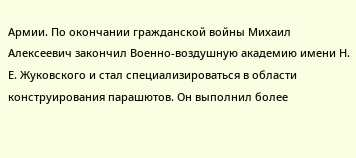Армии. По окончании гражданской войны Михаил Алексеевич закончил Военно-воздушную академию имени Н. Е. Жуковского и стал специализироваться в области конструирования парашютов. Он выполнил более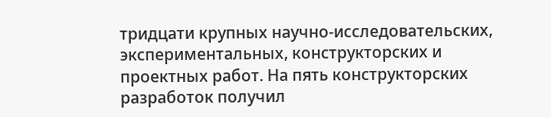тридцати крупных научно-исследовательских, экспериментальных, конструкторских и проектных работ. На пять конструкторских разработок получил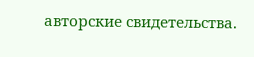авторские свидетельства.